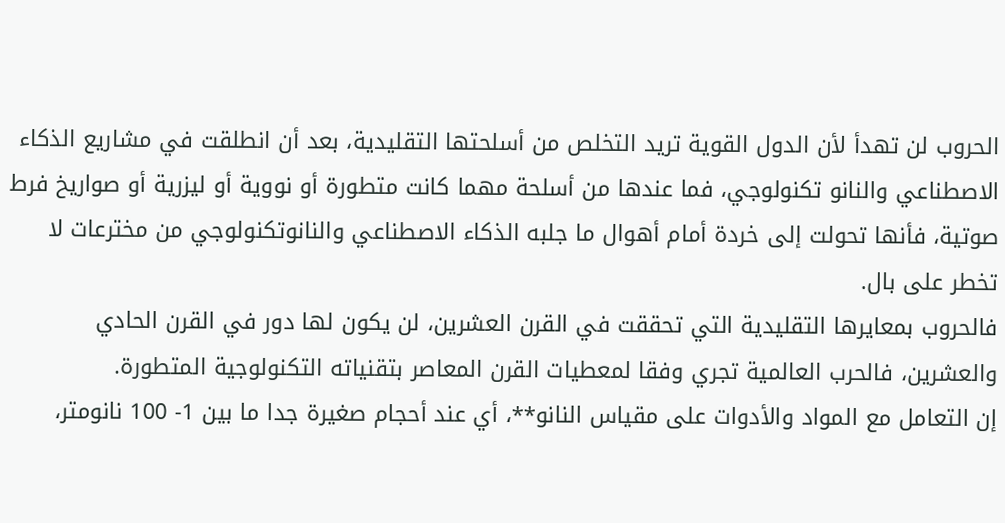الحروب لن تهدأ لأن الدول القوية تريد التخلص من أسلحتها التقليدية، بعد أن انطلقت في مشاريع الذكاء الاصطناعي والنانو تكنولوجي، فما عندها من أسلحة مهما كانت متطورة أو نووية أو ليزرية أو صواريخ فرط صوتية، فأنها تحولت إلى خردة أمام أهوال ما جلبه الذكاء الاصطناعي والنانوتكنولوجي من مخترعات لا تخطر على بال.
فالحروب بمعايرها التقليدية التي تحققت في القرن العشرين، لن يكون لها دور في القرن الحادي والعشرين، فالحرب العالمية تجري وفقا لمعطيات القرن المعاصر بتقنياته التكنولوجية المتطورة.
إن التعامل مع المواد والأدوات على مقياس النانو**، أي عند أحجام صغيرة جدا ما بين 1- 100 نانومتر،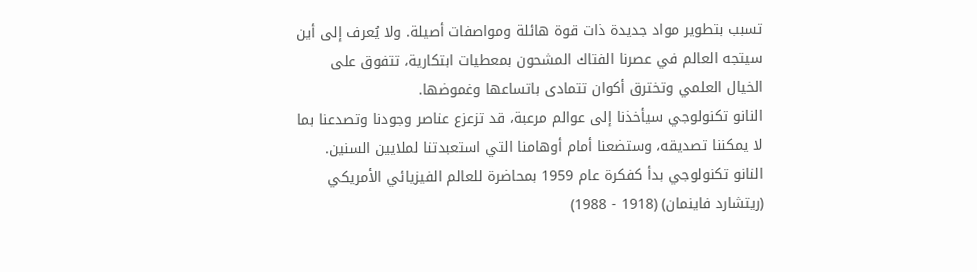تسبب بتطوير مواد جديدة ذات قوة هائلة ومواصفات أصيلة. ولا يُعرف إلى أين سيتجه العالم في عصرنا الفتاك المشحون بمعطيات ابتكارية، تتفوق على الخيال العلمي وتخترق أكوان تتمادى باتساعها وغموضها.
النانو تكنولوجي سيأخذنا إلى عوالم مرعبة، قد تزعزع عناصر وجودنا وتصدعنا بما لا يمكننا تصديقه، وستضعنا أمام أوهامنا التي استعبدتنا لملايين السنين.
النانو تكنولوجي بدأ كفكرة عام 1959 بمحاضرة للعالم الفيزيائي الأمريكي (ريتشارد فاينمان) (1918 - 1988)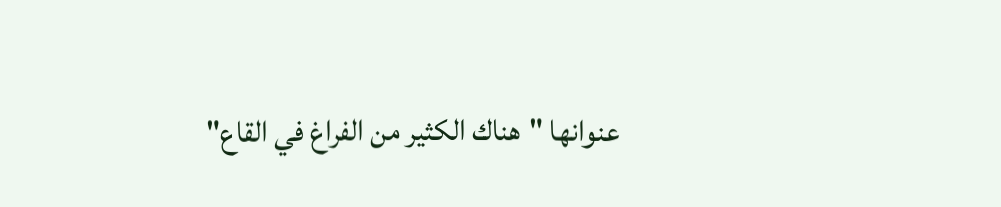عنوانها "هناك الكثير من الفراغ في القاع"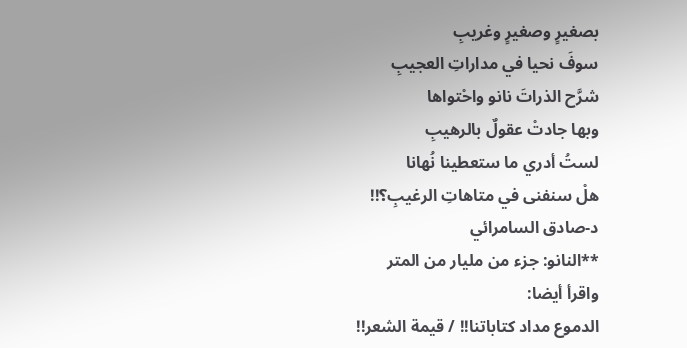بصغيرٍ وصغيرٍ وغريبِ
سوفَ نحيا في مداراتِ العجيبِ
شرَّح الذراتَ نانو واحْتواها
وبها جادتْ عقولٌ بالرهيبِ
لستُ أدري ما ستعطينا نُهانا
هلْ سنفنى في متاهاتِ الرغيبِ؟!!
د-صادق السامرائي
**النانو: جزء من مليار من المتر
واقرأ أيضا:
الدموع مداد كتاباتنا!! / قيمة الشعر!!